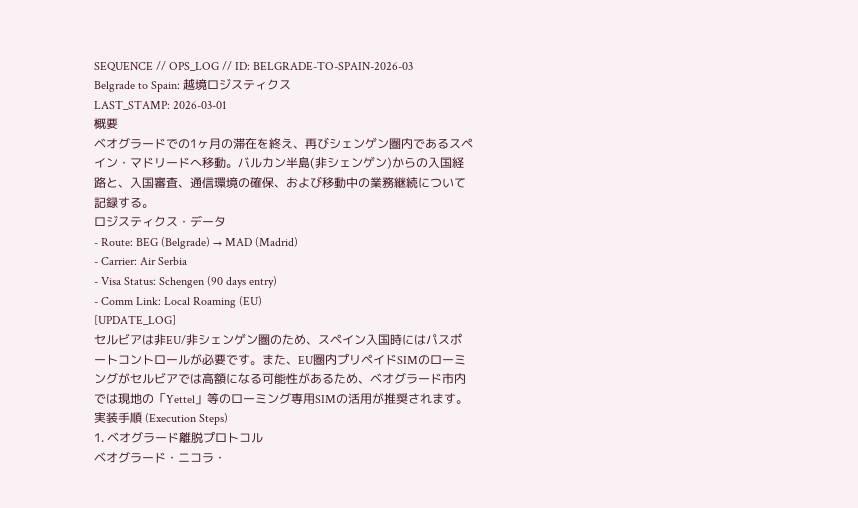SEQUENCE // OPS_LOG // ID: BELGRADE-TO-SPAIN-2026-03
Belgrade to Spain: 越境ロジスティクス
LAST_STAMP: 2026-03-01
概要
ベオグラードでの1ヶ月の滞在を終え、再びシェンゲン圏内であるスペイン・マドリードへ移動。バルカン半島(非シェンゲン)からの入国経路と、入国審査、通信環境の確保、および移動中の業務継続について記録する。
ロジスティクス・データ
- Route: BEG (Belgrade) → MAD (Madrid)
- Carrier: Air Serbia
- Visa Status: Schengen (90 days entry)
- Comm Link: Local Roaming (EU)
[UPDATE_LOG]
セルビアは非EU/非シェンゲン圏のため、スペイン入国時にはパスポートコントロールが必要です。また、EU圏内プリペイドSIMのローミングがセルビアでは高額になる可能性があるため、ベオグラード市内では現地の「Yettel」等のローミング専用SIMの活用が推奨されます。
実装手順 (Execution Steps)
1. ベオグラード離脱プロトコル
ベオグラード・ニコラ・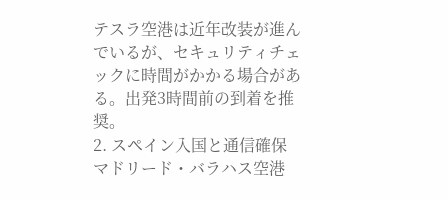テスラ空港は近年改装が進んでいるが、セキュリティチェックに時間がかかる場合がある。出発3時間前の到着を推奨。
2. スペイン入国と通信確保
マドリード・バラハス空港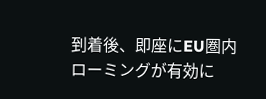到着後、即座にEU圏内ローミングが有効に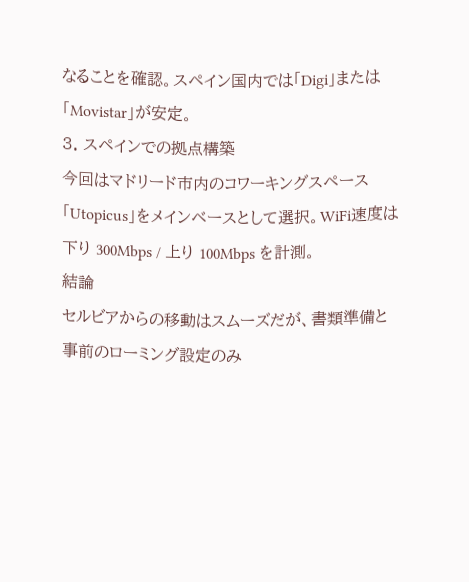なることを確認。スペイン国内では「Digi」または「Movistar」が安定。
3. スペインでの拠点構築
今回はマドリード市内のコワーキングスペース「Utopicus」をメインベースとして選択。WiFi速度は 下り 300Mbps / 上り 100Mbps を計測。
結論
セルビアからの移動はスムーズだが、書類準備と事前のローミング設定のみ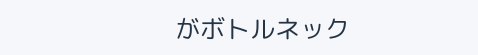がボトルネック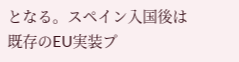となる。スペイン入国後は既存のEU実装プ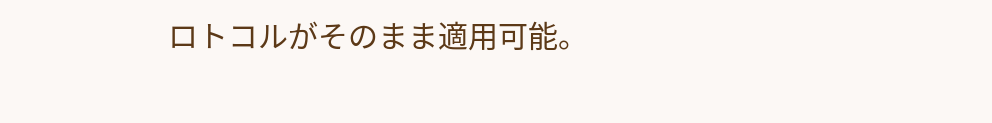ロトコルがそのまま適用可能。